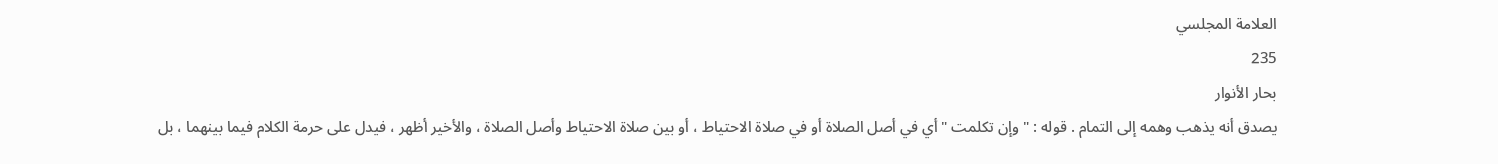العلامة المجلسي
235
بحار الأنوار
يصدق أنه يذهب وهمه إلى التمام . قوله : " وإن تكلمت " أي في أصل الصلاة أو في صلاة الاحتياط ، أو بين صلاة الاحتياط وأصل الصلاة ، والأخير أظهر ، فيدل على حرمة الكلام فيما بينهما ، بل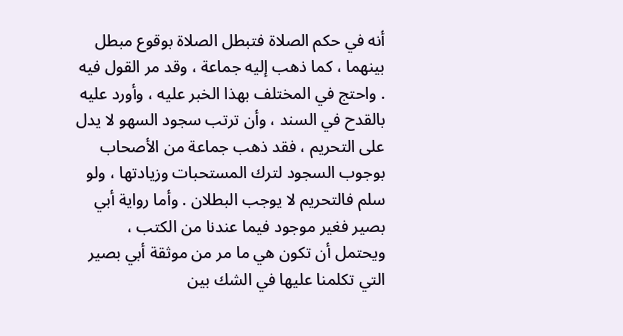أنه في حكم الصلاة فتبطل الصلاة بوقوع مبطل بينهما ، كما ذهب إليه جماعة ، وقد مر القول فيه . واحتج في المختلف بهذا الخبر عليه ، وأورد عليه بالقدح في السند ، وأن ترتب سجود السهو لا يدل على التحريم ، فقد ذهب جماعة من الأصحاب بوجوب السجود لترك المستحبات وزيادتها ، ولو سلم فالتحريم لا يوجب البطلان . وأما رواية أبي بصير فغير موجود فيما عندنا من الكتب ، ويحتمل أن تكون هي ما مر من موثقة أبي بصير التي تكلمنا عليها في الشك بين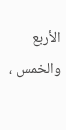الأربع والخمس ،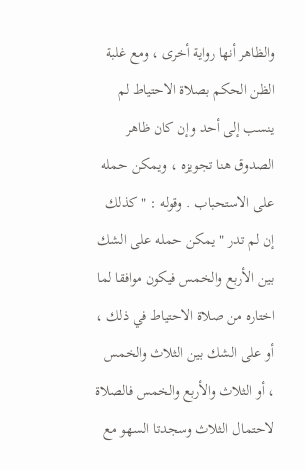والظاهر أنها رواية أخرى ، ومع غلبة الظن الحكم بصلاة الاحتياط لم ينسب إلى أحد وإن كان ظاهر الصدوق هنا تجويزه ، ويمكن حمله على الاستحباب . وقوله : " كذلك إن لم تدر " يمكن حمله على الشك بين الأربع والخمس فيكون موافقا لما اختاره من صلاة الاحتياط في ذلك ، أو على الشك بين الثلاث والخمس ، أو الثلاث والأربع والخمس فالصلاة لاحتمال الثلاث وسجدتا السهو مع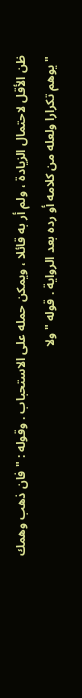ظن الأقل لاحتمال الزيادة ، ولم أر به قائلا ، ويمكن حمله على الاستحباب . وقوله : " فان ذهب وهمك " يوهم تكرارا ولعله من كلامه أو رده بعد الرواية . قوله " ولا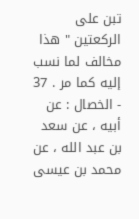تبن على الركعتين " هذا مخالف لما نسب إليه كما مر . 37 - الخصال : عن أبيه ، عن سعد بن عبد الله ، عن محمد بن عيسى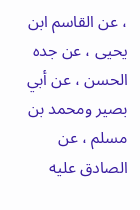، عن القاسم ابن يحيى ، عن جده الحسن ، عن أبي بصير ومحمد بن مسلم ، عن الصادق عليه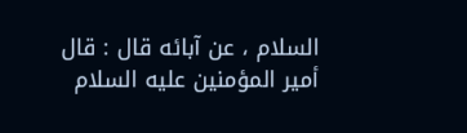السلام ، عن آبائه قال : قال أمير المؤمنين عليه السلام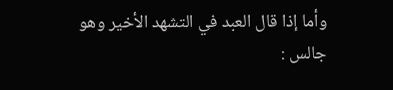وأما إذا قال العبد في التشهد الأخير وهو جالس :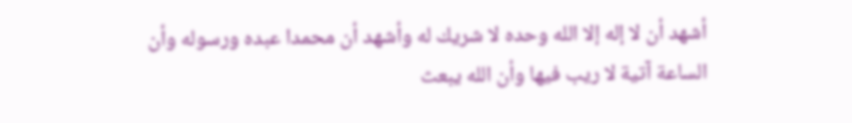أشهد أن لا إله إلا الله وحده لا شريك له وأشهد أن محمدا عبده ورسوله وأن الساعة آتية لا ريب فيها وأن الله يبعث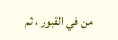من في القبور ، ثم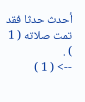أحدث حدثا فقد تمت صلاته ( 1 ) .
--> ( 1 )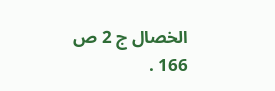الخصال ج 2 ص 166 .